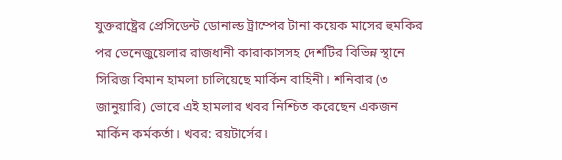যুক্তরাষ্ট্রের প্রেসিডেন্ট ডোনাল্ড ট্রাম্পের টানা কয়েক মাসের হুমকির পর ভেনেজুয়েলার রাজধানী কারাকাসসহ দেশটির বিভিন্ন স্থানে সিরিজ বিমান হামলা চালিয়েছে মার্কিন বাহিনী। শনিবার (৩ জানুয়ারি) ভোরে এই হামলার খবর নিশ্চিত করেছেন একজন মার্কিন কর্মকর্তা। খবর: রয়টার্সের।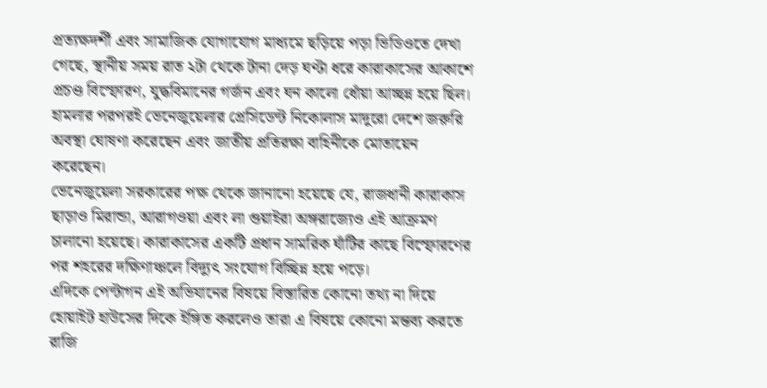প্রত্যক্ষদর্শী এবং সামাজিক যোগাযোগ মাধ্যমে ছড়িয়ে পড়া ভিডিওতে দেখা গেছে, স্থানীয় সময় রাত ২টা থেকে টানা দেড় ঘণ্টা ধরে কারাকাসের আকাশে প্রচণ্ড বিস্ফোরণ, যুদ্ধবিমানের গর্জন এবং ঘন কালো ধোঁয়া আচ্ছন্ন হয়ে ছিল।
হামলার পরপরই ভেনেজুয়েলার প্রেসিডেন্ট নিকোলাস মাদুরো দেশে জরুরি অবস্থা ঘোষণা করেছেন এবং জাতীয় প্রতিরক্ষা বাহিনীকে মোতায়েন করেছেন।
ভেনেজুয়েলা সরকারের পক্ষ থেকে জানানো হয়েছে যে, রাজধানী কারাকাস ছাড়াও মিরান্ডা, আরাগওয়া এবং লা গুয়াইরা অঙ্গরাজ্যেও এই আক্রমণ চালানো হয়েছে। কারাকাসের একটি প্রধান সামরিক ঘাঁটির কাছে বিস্ফোরণের পর শহরের দক্ষিণাঞ্চলে বিদ্যুৎ সংযোগ বিচ্ছিন্ন হয়ে পড়ে।
এদিকে পেন্টাগন এই অভিযানের বিষয়ে বিস্তারিত কোনো তথ্য না দিয়ে হোয়াইট হাউসের দিকে ইঙ্গিত করলেও তারা এ বিষয়ে কোনো মন্তব্য করতে রাজি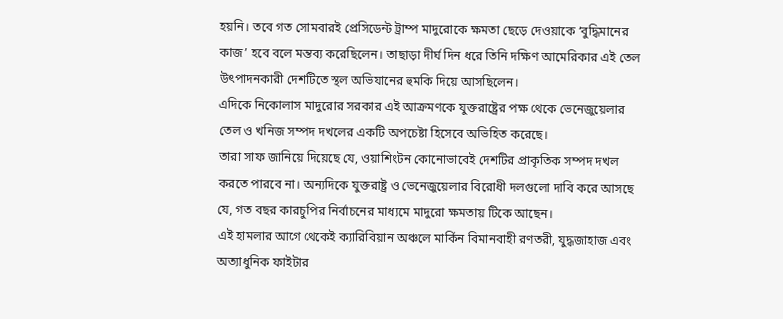হয়নি। তবে গত সোমবারই প্রেসিডেন্ট ট্রাম্প মাদুরোকে ক্ষমতা ছেড়ে দেওয়াকে ‘বুদ্ধিমানের কাজ’ হবে বলে মন্তব্য করেছিলেন। তাছাড়া দীর্ঘ দিন ধরে তিনি দক্ষিণ আমেরিকার এই তেল উৎপাদনকারী দেশটিতে স্থল অভিযানের হুমকি দিয়ে আসছিলেন।
এদিকে নিকোলাস মাদুরোর সরকার এই আক্রমণকে যুক্তরাষ্ট্রের পক্ষ থেকে ভেনেজুয়েলার তেল ও খনিজ সম্পদ দখলের একটি অপচেষ্টা হিসেবে অভিহিত করেছে।
তারা সাফ জানিয়ে দিয়েছে যে, ওয়াশিংটন কোনোভাবেই দেশটির প্রাকৃতিক সম্পদ দখল করতে পারবে না। অন্যদিকে যুক্তরাষ্ট্র ও ভেনেজুয়েলার বিরোধী দলগুলো দাবি করে আসছে যে, গত বছর কারচুপির নির্বাচনের মাধ্যমে মাদুরো ক্ষমতায় টিকে আছেন।
এই হামলার আগে থেকেই ক্যারিবিয়ান অঞ্চলে মার্কিন বিমানবাহী রণতরী, যুদ্ধজাহাজ এবং অত্যাধুনিক ফাইটার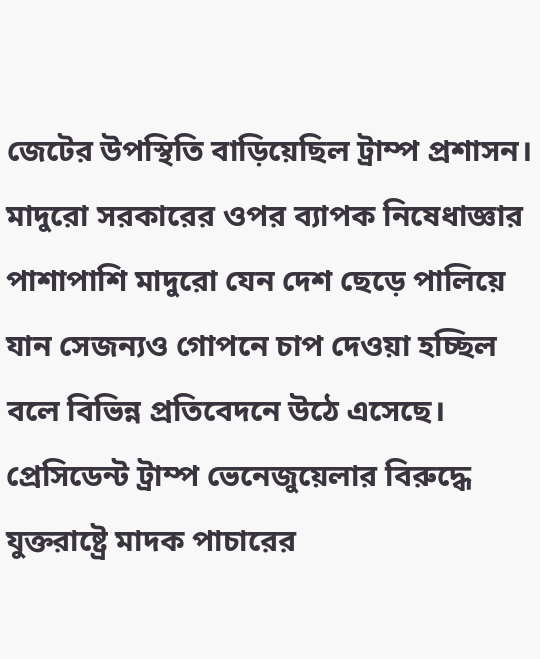জেটের উপস্থিতি বাড়িয়েছিল ট্রাম্প প্রশাসন। মাদুরো সরকারের ওপর ব্যাপক নিষেধাজ্ঞার পাশাপাশি মাদুরো যেন দেশ ছেড়ে পালিয়ে যান সেজন্যও গোপনে চাপ দেওয়া হচ্ছিল বলে বিভিন্ন প্রতিবেদনে উঠে এসেছে।
প্রেসিডেন্ট ট্রাম্প ভেনেজুয়েলার বিরুদ্ধে যুক্তরাষ্ট্রে মাদক পাচারের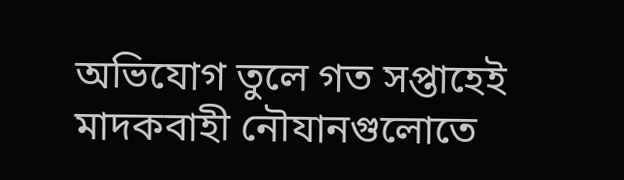অভিযোগ তুলে গত সপ্তাহেই মাদকবাহী নৌযানগুলোতে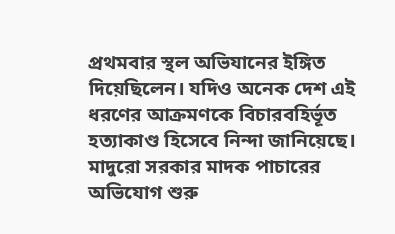প্রথমবার স্থল অভিযানের ইঙ্গিত দিয়েছিলেন। যদিও অনেক দেশ এই ধরণের আক্রমণকে বিচারবহির্ভূত হত্যাকাণ্ড হিসেবে নিন্দা জানিয়েছে। মাদুরো সরকার মাদক পাচারের অভিযোগ শুরু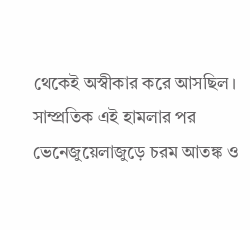থেকেই অস্বীকার করে আসছিল। সাম্প্রতিক এই হামলার পর ভেনেজুয়েলাজুড়ে চরম আতঙ্ক ও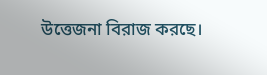উত্তেজনা বিরাজ করছে।